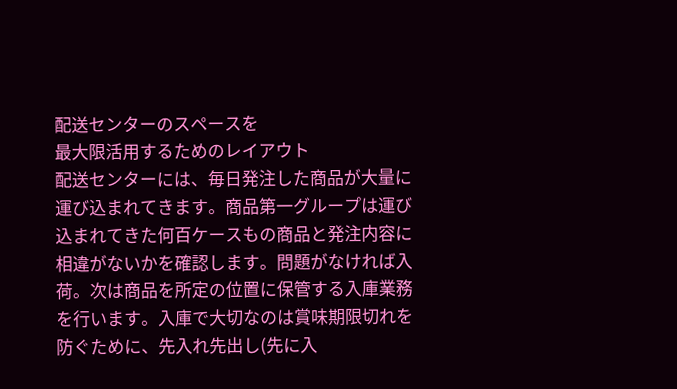配送センターのスペースを
最大限活用するためのレイアウト
配送センターには、毎日発注した商品が大量に運び込まれてきます。商品第一グループは運び込まれてきた何百ケースもの商品と発注内容に相違がないかを確認します。問題がなければ入荷。次は商品を所定の位置に保管する入庫業務を行います。入庫で大切なのは賞味期限切れを防ぐために、先入れ先出し(先に入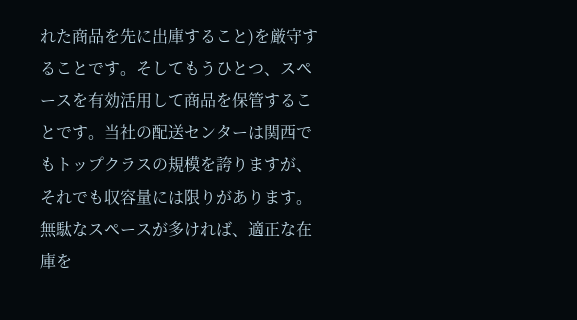れた商品を先に出庫すること)を厳守することです。そしてもうひとつ、スペースを有効活用して商品を保管することです。当社の配送センターは関西でもトップクラスの規模を誇りますが、それでも収容量には限りがあります。無駄なスペースが多ければ、適正な在庫を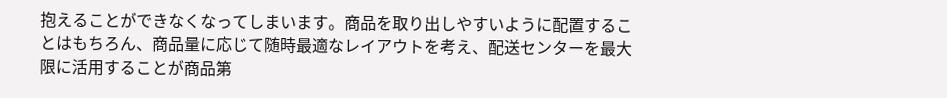抱えることができなくなってしまいます。商品を取り出しやすいように配置することはもちろん、商品量に応じて随時最適なレイアウトを考え、配送センターを最大限に活用することが商品第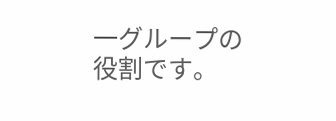一グループの役割です。